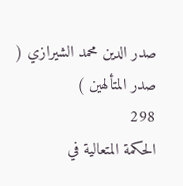صدر الدين محمد الشيرازي ( صدر المتألهين )
298
الحكمة المتعالية في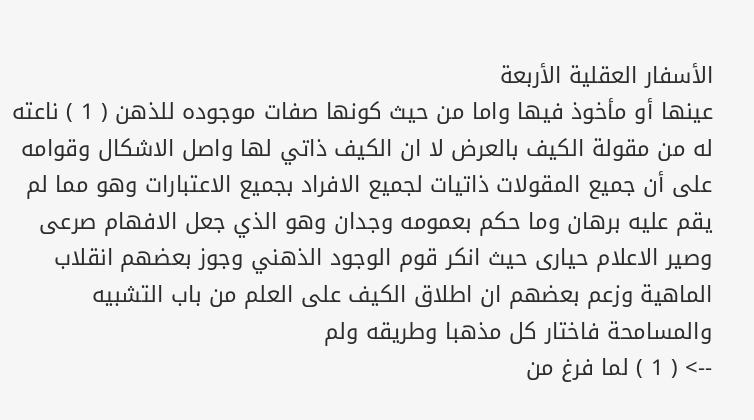الأسفار العقلية الأربعة
عينها أو مأخوذ فيها واما من حيث كونها صفات موجوده للذهن ( 1 ) ناعته له من مقولة الكيف بالعرض لا ان الكيف ذاتي لها واصل الاشكال وقوامه على أن جميع المقولات ذاتيات لجميع الافراد بجميع الاعتبارات وهو مما لم يقم عليه برهان وما حكم بعمومه وجدان وهو الذي جعل الافهام صرعى وصير الاعلام حيارى حيث انكر قوم الوجود الذهني وجوز بعضهم انقلاب الماهية وزعم بعضهم ان اطلاق الكيف على العلم من باب التشبيه والمسامحة فاختار كل مذهبا وطريقه ولم
--> ( 1 ) لما فرغ من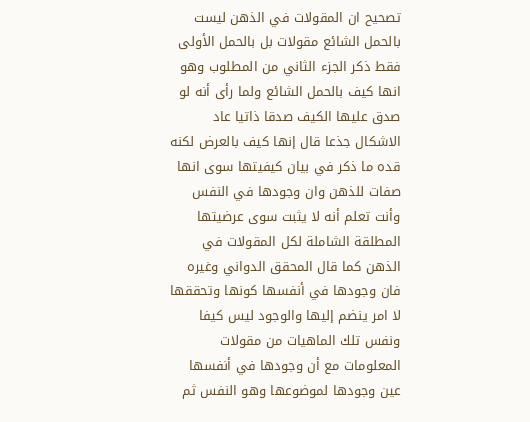تصحيح ان المقولات في الذهن ليست بالحمل الشائع مقولات بل بالحمل الأولى فقط ذكر الجزء الثاني من المطلوب وهو انها كيف بالحمل الشائع ولما رأى أنه لو صدق عليها الكيف صدقا ذاتيا عاد الاشكال جذعا قال إنها كيف بالعرض لكنه قده ما ذكر في بيان كيفيتها سوى انها صفات للذهن وان وجودها في النفس وأنت تعلم أنه لا يثبت سوى عرضيتها المطلقة الشاملة لكل المقولات في الذهن كما قال المحقق الدواني وغيره فان وجودها في أنفسها كونها وتحققها لا امر ينضم إليها والوجود ليس كيفا ونفس تلك الماهيات من مقولات المعلومات مع أن وجودها في أنفسها عين وجودها لموضوعها وهو النفس ثم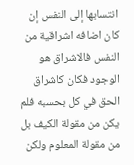انتسابها إلى النفس إن كان اضافه اشراقية من النفس فالاشراق هو الوجود فكان كاشراق الحق في كل بحسبه فلم يكن من مقولة الكيف بل من مقولة المعلوم ولكن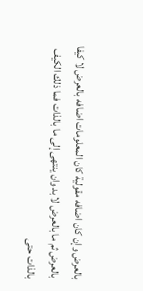بالعرض وإن كان اضافه مقولية كان المعلومات اضافه بالعرض لا كيفا بالعرض ثم ما بالعرض لا بد وان ينتهى إلى ما بالذات فما ذلك الكيف بالذات حتى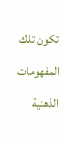تكون تلك المفهومات الذهنية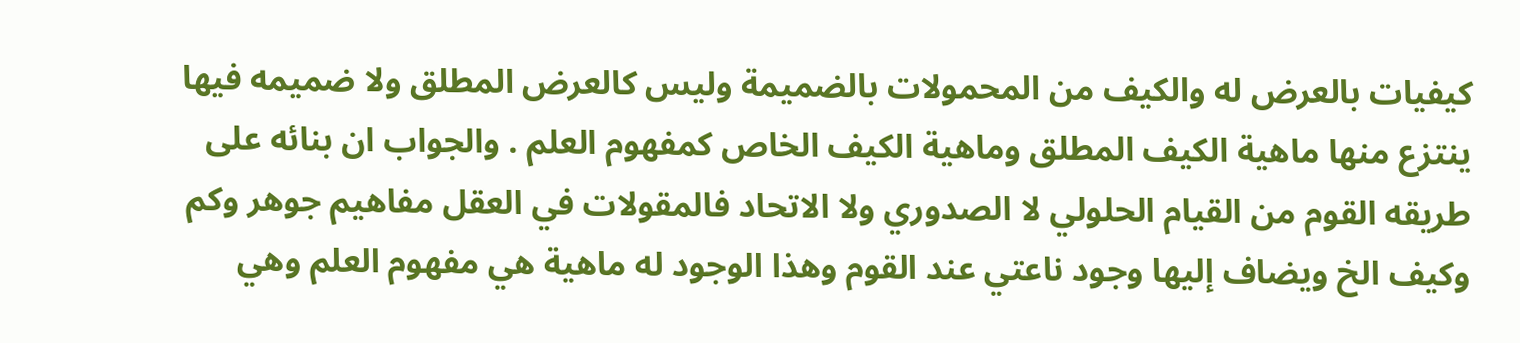كيفيات بالعرض له والكيف من المحمولات بالضميمة وليس كالعرض المطلق ولا ضميمه فيها ينتزع منها ماهية الكيف المطلق وماهية الكيف الخاص كمفهوم العلم . والجواب ان بنائه على طريقه القوم من القيام الحلولي لا الصدوري ولا الاتحاد فالمقولات في العقل مفاهيم جوهر وكم وكيف الخ ويضاف إليها وجود ناعتي عند القوم وهذا الوجود له ماهية هي مفهوم العلم وهي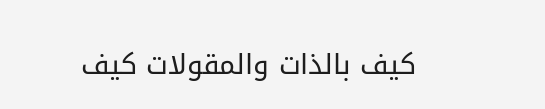كيف بالذات والمقولات كيف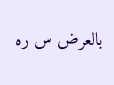بالعرض س ره